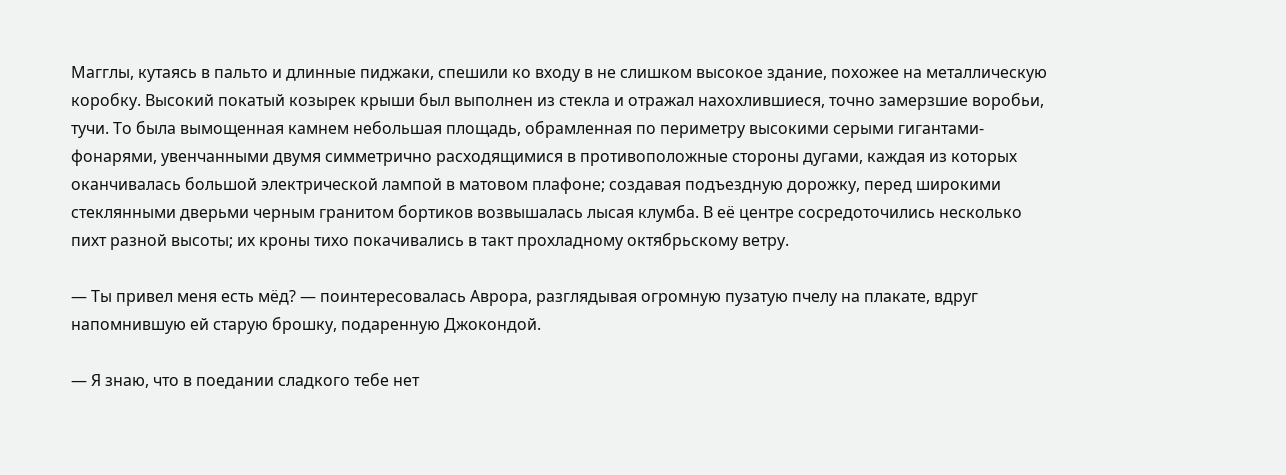Магглы, кутаясь в пальто и длинные пиджаки, спешили ко входу в не слишком высокое здание, похожее на металлическую коробку. Высокий покатый козырек крыши был выполнен из стекла и отражал нахохлившиеся, точно замерзшие воробьи, тучи. То была вымощенная камнем небольшая площадь, обрамленная по периметру высокими серыми гигантами-фонарями, увенчанными двумя симметрично расходящимися в противоположные стороны дугами, каждая из которых оканчивалась большой электрической лампой в матовом плафоне; создавая подъездную дорожку, перед широкими стеклянными дверьми черным гранитом бортиков возвышалась лысая клумба. В её центре сосредоточились несколько пихт разной высоты; их кроны тихо покачивались в такт прохладному октябрьскому ветру.

— Ты привел меня есть мёд? — поинтересовалась Аврора, разглядывая огромную пузатую пчелу на плакате, вдруг напомнившую ей старую брошку, подаренную Джокондой.

— Я знаю, что в поедании сладкого тебе нет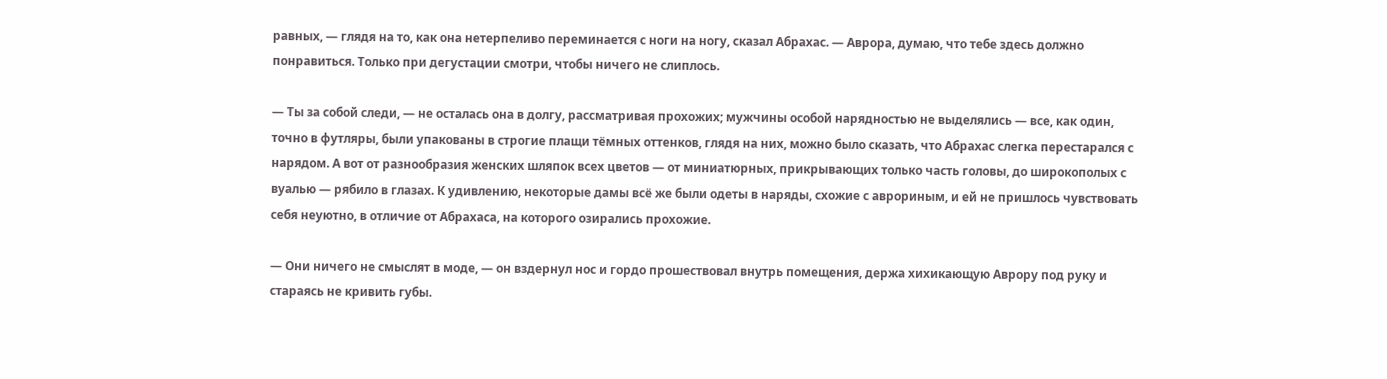равных, — глядя на то, как она нетерпеливо переминается с ноги на ногу, сказал Абрахас. — Аврора, думаю, что тебе здесь должно понравиться. Только при дегустации смотри, чтобы ничего не слиплось.

— Ты за собой следи, — не осталась она в долгу, рассматривая прохожих; мужчины особой нарядностью не выделялись — все, как один, точно в футляры, были упакованы в строгие плащи тёмных оттенков, глядя на них, можно было сказать, что Абрахас слегка перестарался с нарядом. А вот от разнообразия женских шляпок всех цветов — от миниатюрных, прикрывающих только часть головы, до широкополых с вуалью — рябило в глазах. К удивлению, некоторые дамы всё же были одеты в наряды, схожие с аврориным, и ей не пришлось чувствовать себя неуютно, в отличие от Абрахаса, на которого озирались прохожие.

— Они ничего не смыслят в моде, — он вздернул нос и гордо прошествовал внутрь помещения, держа хихикающую Аврору под руку и стараясь не кривить губы.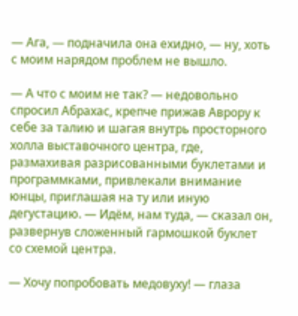— Ага, — подначила она ехидно, — ну, хоть с моим нарядом проблем не вышло.

— А что с моим не так? — недовольно спросил Абрахас, крепче прижав Аврору к себе за талию и шагая внутрь просторного холла выставочного центра, где, размахивая разрисованными буклетами и программками, привлекали внимание юнцы, приглашая на ту или иную дегустацию. — Идём, нам туда, — сказал он, развернув сложенный гармошкой буклет со схемой центра.

— Хочу попробовать медовуху! — глаза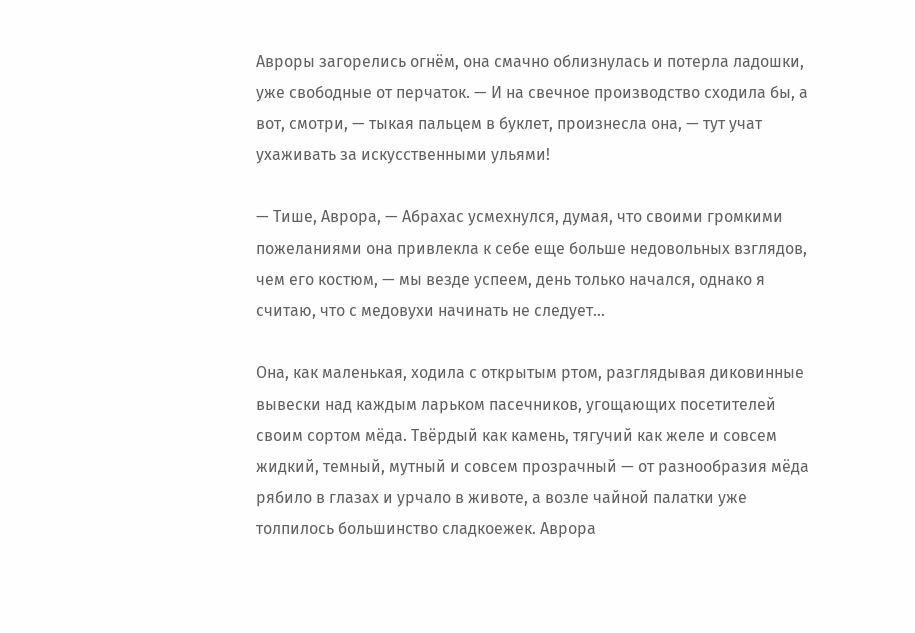Авроры загорелись огнём, она смачно облизнулась и потерла ладошки, уже свободные от перчаток. — И на свечное производство сходила бы, а вот, смотри, — тыкая пальцем в буклет, произнесла она, — тут учат ухаживать за искусственными ульями!

— Тише, Аврора, — Абрахас усмехнулся, думая, что своими громкими пожеланиями она привлекла к себе еще больше недовольных взглядов, чем его костюм, — мы везде успеем, день только начался, однако я считаю, что с медовухи начинать не следует…

Она, как маленькая, ходила с открытым ртом, разглядывая диковинные вывески над каждым ларьком пасечников, угощающих посетителей своим сортом мёда. Твёрдый как камень, тягучий как желе и совсем жидкий, темный, мутный и совсем прозрачный — от разнообразия мёда рябило в глазах и урчало в животе, а возле чайной палатки уже толпилось большинство сладкоежек. Аврора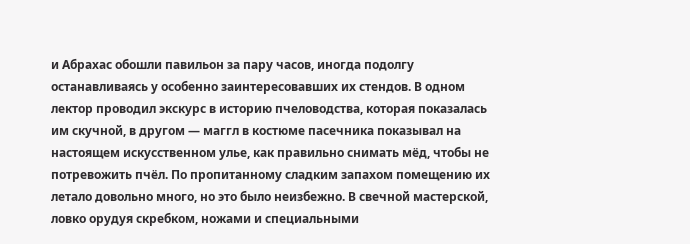и Абрахас обошли павильон за пару часов, иногда подолгу останавливаясь у особенно заинтересовавших их стендов. В одном лектор проводил экскурс в историю пчеловодства, которая показалась им скучной, в другом — маггл в костюме пасечника показывал на настоящем искусственном улье, как правильно снимать мёд, чтобы не потревожить пчёл. По пропитанному сладким запахом помещению их летало довольно много, но это было неизбежно. В свечной мастерской, ловко орудуя скребком, ножами и специальными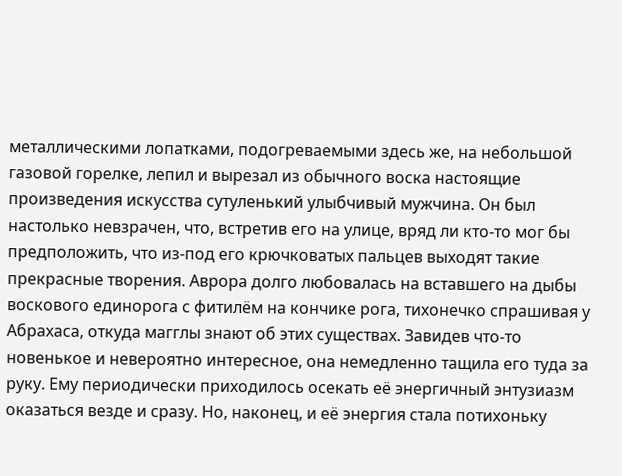металлическими лопатками, подогреваемыми здесь же, на небольшой газовой горелке, лепил и вырезал из обычного воска настоящие произведения искусства сутуленький улыбчивый мужчина. Он был настолько невзрачен, что, встретив его на улице, вряд ли кто-то мог бы предположить, что из-под его крючковатых пальцев выходят такие прекрасные творения. Аврора долго любовалась на вставшего на дыбы воскового единорога с фитилём на кончике рога, тихонечко спрашивая у Абрахаса, откуда магглы знают об этих существах. Завидев что-то новенькое и невероятно интересное, она немедленно тащила его туда за руку. Ему периодически приходилось осекать её энергичный энтузиазм оказаться везде и сразу. Но, наконец, и её энергия стала потихоньку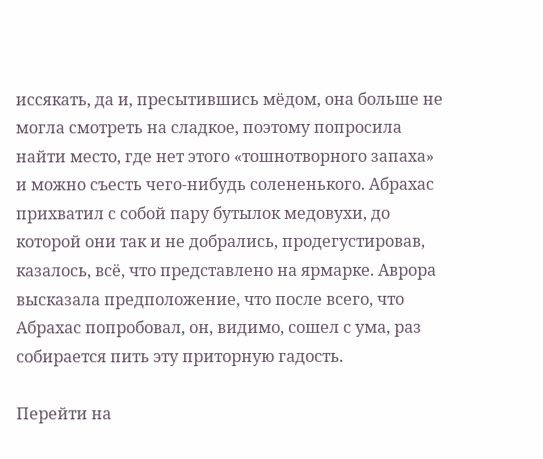иссякать, да и, пресытившись мёдом, она больше не могла смотреть на сладкое, поэтому попросила найти место, где нет этого «тошнотворного запаха» и можно съесть чего-нибудь солененького. Абрахас прихватил с собой пару бутылок медовухи, до которой они так и не добрались, продегустировав, казалось, всё, что представлено на ярмарке. Аврора высказала предположение, что после всего, что Абрахас попробовал, он, видимо, сошел с ума, раз собирается пить эту приторную гадость.

Перейти на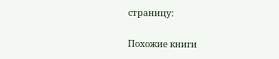страницу:

Похожие книги